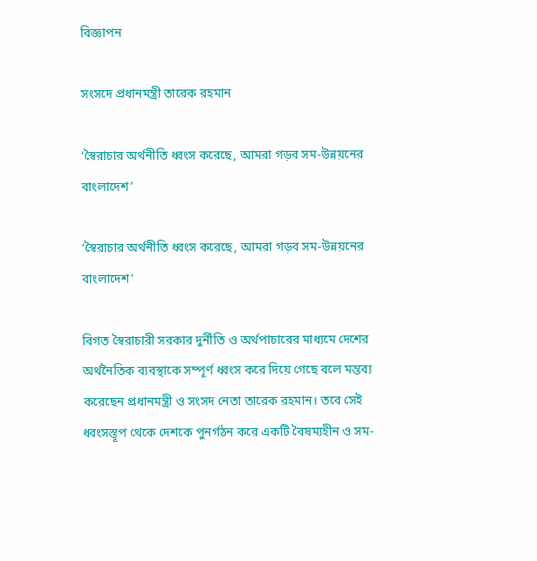বিজ্ঞাপন

সংসদে প্রধানমন্ত্রী তারেক রহমান

‘স্বৈরাচার অর্থনীতি ধ্বংস করেছে, আমরা গড়ব সম-উন্নয়নের বাংলাদেশ’

‘স্বৈরাচার অর্থনীতি ধ্বংস করেছে, আমরা গড়ব সম-উন্নয়নের বাংলাদেশ’

বিগত স্বৈরাচারী সরকার দুর্নীতি ও অর্থপাচারের মাধ্যমে দেশের অর্থনৈতিক ব্যবস্থাকে সম্পূর্ণ ধ্বংস করে দিয়ে গেছে বলে মন্তব্য করেছেন প্রধানমন্ত্রী ও সংসদ নেতা তারেক রহমান। তবে সেই ধ্বংসস্তূপ থেকে দেশকে পুনর্গঠন করে একটি বৈষম্যহীন ও সম-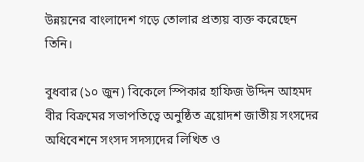উন্নয়নের বাংলাদেশ গড়ে তোলার প্রত্যয় ব্যক্ত করেছেন তিনি।

বুধবার (১০ জুন) বিকেলে স্পিকার হাফিজ উদ্দিন আহমদ বীর বিক্রমের সভাপতিত্বে অনুষ্ঠিত ত্রয়োদশ জাতীয় সংসদের অধিবেশনে সংসদ সদস্যদের লিখিত ও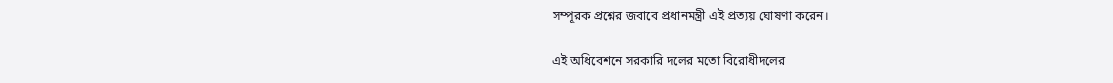সম্পূরক প্রশ্নের জবাবে প্রধানমন্ত্রী এই প্রত্যয় ঘোষণা করেন।

এই অধিবেশনে সরকারি দলের মতো বিরোধীদলের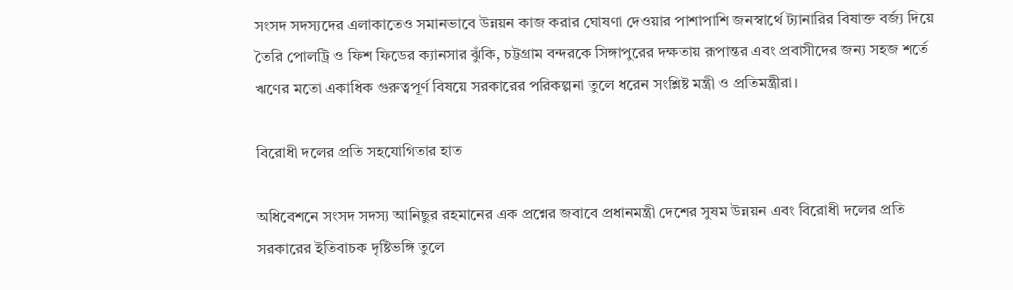সংসদ সদস্যদের এলাকাতেও সমানভাবে উন্নয়ন কাজ করার ঘোষণা দেওয়ার পাশাপাশি জনস্বার্থে ট্যানারির বিষাক্ত বর্জ্য দিয়ে তৈরি পোলট্রি ও ফিশ ফিডের ক্যানসার ঝুঁকি, চট্টগ্রাম বন্দরকে সিঙ্গাপুরের দক্ষতায় রূপান্তর এবং প্রবাসীদের জন্য সহজ শর্তে ঋণের মতো একাধিক গুরুত্বপূর্ণ বিষয়ে সরকারের পরিকল্পনা তুলে ধরেন সংশ্লিষ্ট মন্ত্রী ও প্রতিমন্ত্রীরা।

বিরোধী দলের প্রতি সহযোগিতার হাত

অধিবেশনে সংসদ সদস্য আনিছুর রহমানের এক প্রশ্নের জবাবে প্রধানমন্ত্রী দেশের সুষম উন্নয়ন এবং বিরোধী দলের প্রতি সরকারের ইতিবাচক দৃষ্টিভঙ্গি তুলে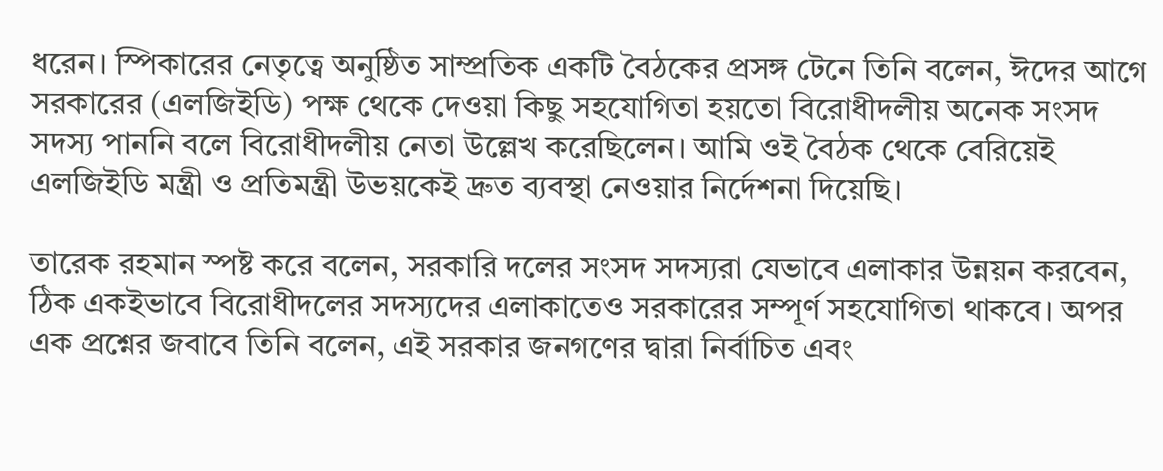ধরেন। স্পিকারের নেতৃত্বে অনুষ্ঠিত সাম্প্রতিক একটি বৈঠকের প্রসঙ্গ টেনে তিনি বলেন, ঈদের আগে সরকারের (এলজিইডি) পক্ষ থেকে দেওয়া কিছু সহযোগিতা হয়তো বিরোধীদলীয় অনেক সংসদ সদস্য পাননি বলে বিরোধীদলীয় নেতা উল্লেখ করেছিলেন। আমি ওই বৈঠক থেকে বেরিয়েই এলজিইডি মন্ত্রী ও প্রতিমন্ত্রী উভয়কেই দ্রুত ব্যবস্থা নেওয়ার নির্দেশনা দিয়েছি।

তারেক রহমান স্পষ্ট করে বলেন, সরকারি দলের সংসদ সদস্যরা যেভাবে এলাকার উন্নয়ন করবেন, ঠিক একইভাবে বিরোধীদলের সদস্যদের এলাকাতেও সরকারের সম্পূর্ণ সহযোগিতা থাকবে। অপর এক প্রশ্নের জবাবে তিনি বলেন, এই সরকার জনগণের দ্বারা নির্বাচিত এবং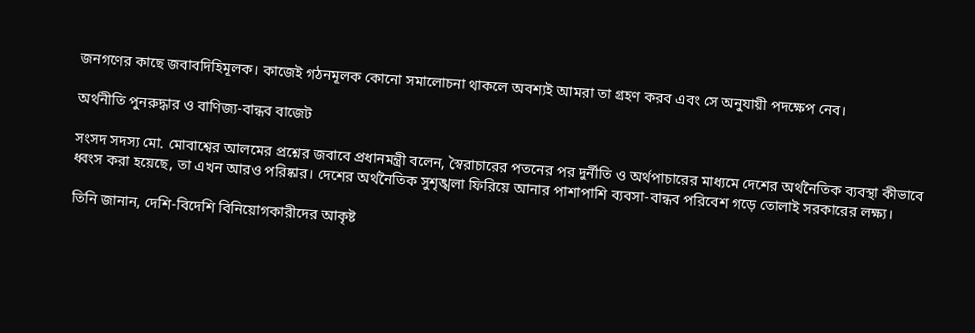জনগণের কাছে জবাবদিহিমূলক। কাজেই গঠনমূলক কোনো সমালোচনা থাকলে অবশ্যই আমরা তা গ্রহণ করব এবং সে অনুযায়ী পদক্ষেপ নেব।

অর্থনীতি পুনরুদ্ধার ও বাণিজ্য-বান্ধব বাজেট

সংসদ সদস্য মো. মোবাশ্বের আলমের প্রশ্নের জবাবে প্রধানমন্ত্রী বলেন, স্বৈরাচারের পতনের পর দুর্নীতি ও অর্থপাচারের মাধ্যমে দেশের অর্থনৈতিক ব্যবস্থা কীভাবে ধ্বংস করা হয়েছে, তা এখন আরও পরিষ্কার। দেশের অর্থনৈতিক সুশৃঙ্খলা ফিরিয়ে আনার পাশাপাশি ব্যবসা-বান্ধব পরিবেশ গড়ে তোলাই সরকারের লক্ষ্য।

তিনি জানান, দেশি-বিদেশি বিনিয়োগকারীদের আকৃষ্ট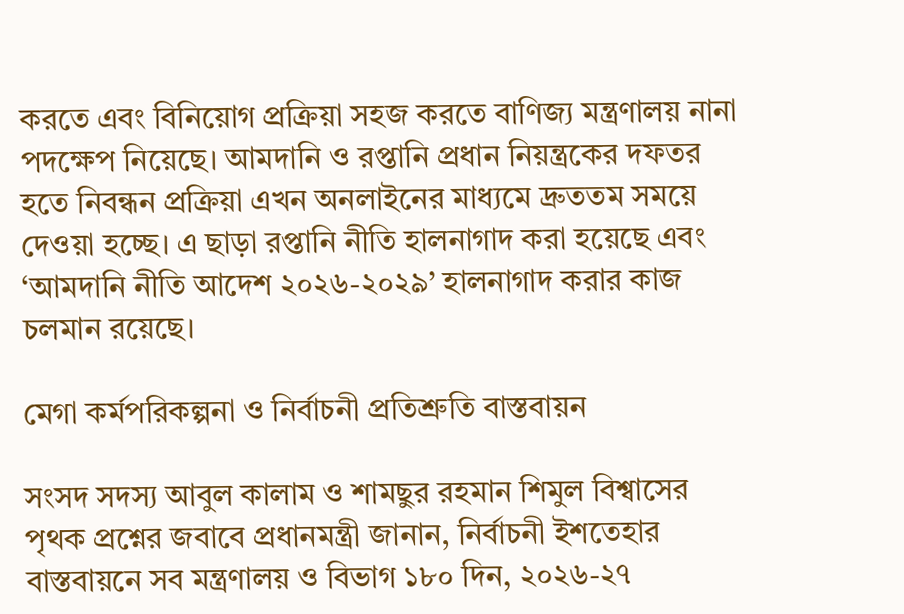করতে এবং বিনিয়োগ প্রক্রিয়া সহজ করতে বাণিজ্য মন্ত্রণালয় নানা পদক্ষেপ নিয়েছে। আমদানি ও রপ্তানি প্রধান নিয়ন্ত্রকের দফতর হতে নিবন্ধন প্রক্রিয়া এখন অনলাইনের মাধ্যমে দ্রুততম সময়ে দেওয়া হচ্ছে। এ ছাড়া রপ্তানি নীতি হালনাগাদ করা হয়েছে এবং ‘আমদানি নীতি আদেশ ২০২৬-২০২৯’ হালনাগাদ করার কাজ চলমান রয়েছে।

মেগা কর্মপরিকল্পনা ও নির্বাচনী প্রতিশ্রুতি বাস্তবায়ন

সংসদ সদস্য আবুল কালাম ও শামছুর রহমান শিমুল বিশ্বাসের পৃথক প্রশ্নের জবাবে প্রধানমন্ত্রী জানান, নির্বাচনী ইশতেহার বাস্তবায়নে সব মন্ত্রণালয় ও বিভাগ ১৮০ দিন, ২০২৬-২৭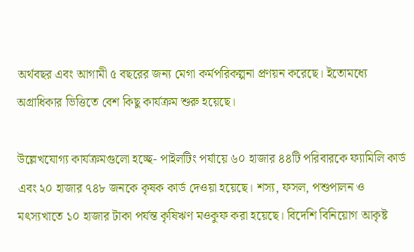অর্থবছর এবং আগামী ৫ বছরের জন্য মেগা কর্মপরিকল্পনা প্রণয়ন করেছে। ইতোমধ্যে অগ্রাধিকার ভিত্তিতে বেশ কিছু কার্যক্রম শুরু হয়েছে।

উল্লেখযোগ্য কার্যক্রমগুলো হচ্ছে- পাইলটিং পর্যায়ে ৬০ হাজার ৪৪টি পরিবারকে ফ্যামিলি কার্ড এবং ২০ হাজার ৭৪৮ জনকে কৃষক কার্ড দেওয়া হয়েছে। শস্য, ফসল, পশুপালন ও মৎস্যখাতে ১০ হাজার টাকা পর্যন্ত কৃষিঋণ মওকুফ করা হয়েছে। বিদেশি বিনিয়োগ আকৃষ্ট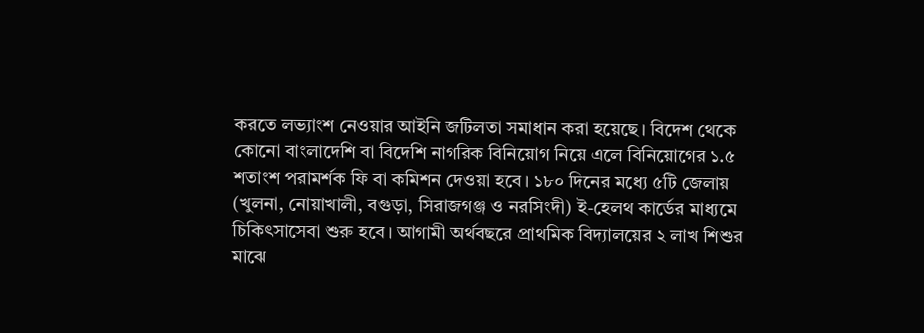করতে লভ্যাংশ নেওয়ার আইনি জটিলতা সমাধান করা হয়েছে। বিদেশ থেকে কোনো বাংলাদেশি বা বিদেশি নাগরিক বিনিয়োগ নিয়ে এলে বিনিয়োগের ১.৫ শতাংশ পরামর্শক ফি বা কমিশন দেওয়া হবে। ১৮০ দিনের মধ্যে ৫টি জেলায় (খুলনা, নোয়াখালী, বগুড়া, সিরাজগঞ্জ ও নরসিংদী) ই-হেলথ কার্ডের মাধ্যমে চিকিৎসাসেবা শুরু হবে। আগামী অর্থবছরে প্রাথমিক বিদ্যালয়ের ২ লাখ শিশুর মাঝে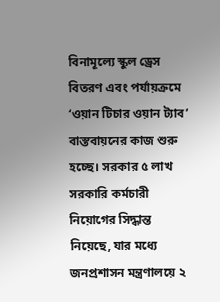বিনামূল্যে স্কুল ড্রেস বিতরণ এবং পর্যায়ক্রমে ‘ওয়ান টিচার ওয়ান ট্যাব’ বাস্তবায়নের কাজ শুরু হচ্ছে। সরকার ৫ লাখ সরকারি কর্মচারী নিয়োগের সিদ্ধান্ত নিয়েছে, যার মধ্যে জনপ্রশাসন মন্ত্রণালয়ে ২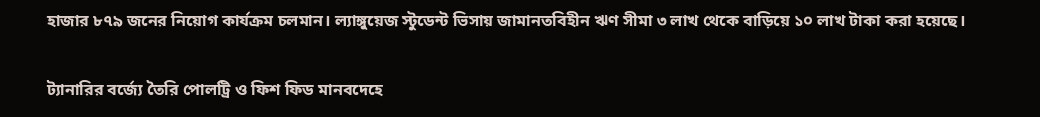হাজার ৮৭৯ জনের নিয়োগ কার্যক্রম চলমান। ল্যাঙ্গুয়েজ স্টুডেন্ট ভিসায় জামানতবিহীন ঋণ সীমা ৩ লাখ থেকে বাড়িয়ে ১০ লাখ টাকা করা হয়েছে।

ট্যানারির বর্জ্যে তৈরি পোলট্রি ও ফিশ ফিড মানবদেহে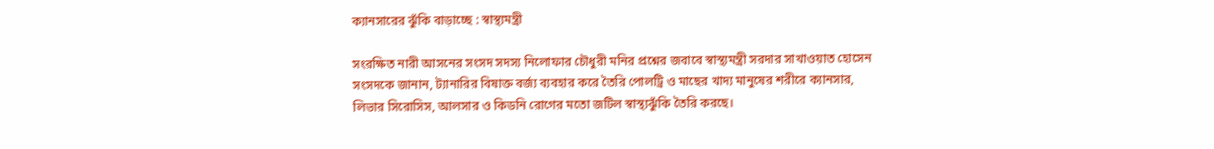ক্যানসারের ঝুঁকি বাড়াচ্ছে : স্বাস্থ্যমন্ত্রী

সংরক্ষিত নারী আসনের সংসদ সদস্য নিলোফার চৌধুরী মনির প্রশ্নের জবাবে স্বাস্থ্যমন্ত্রী সরদার সাখাওয়াত হোসেন সংসদকে জানান, ট্যানারির বিষাক্ত বর্জ্য ব্যবহার করে তৈরি পোলট্রি ও মাছের খাদ্য মানুষের শরীরে ক্যানসার, লিভার সিরোসিস, আলসার ও কিডনি রোগের মতো জটিল স্বাস্থ্যঝুঁকি তৈরি করছে।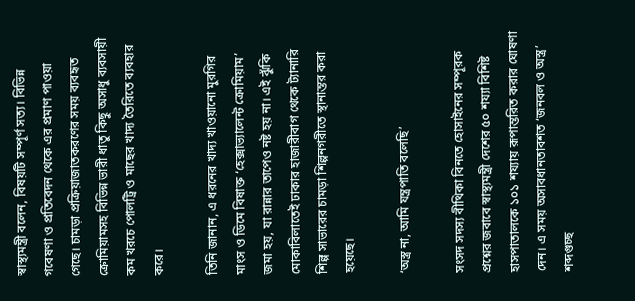স্বাস্থ্যমন্ত্রী বলেন, বিষয়টি সম্পূর্ণ সত্য। বিভিন্ন গবেষণা ও প্রতিবেদন থেকে এর প্রমাণ পাওয়া গেছে। চামড়া প্রক্রিয়াজাতকরণের সময় ব্যবহৃত ক্রোমিয়ামসহ বিভিন্ন ভারী ধাতু কিছু অসাধু ব্যবসায়ী কম খরচে পোলট্রি ও মাছের খাদ্য তৈরিতে ব্যবহার করে।

তিনি জানান, এ ধরনের খাদ্য খাওয়ানো মুরগির মাংস ও ডিমে বিষাক্ত ‘হেক্সাভ্যালেন্ট ক্রোমিয়াম’ জমা হয়, যা রান্নার তাপেও নষ্ট হয় না। এই ঝুঁকি মোকাবিলাতেই ঢাকার হাজারীবাগ থেকে ট্যানারি শিল্প সাভারের চামড়া শিল্পনগরীতে স্থানান্তর করা হয়েছে।

‘অস্ত্র না, আমি যন্ত্রপাতি বলেছি’

সংসদ সদস্য বীথিকা বিনতে হোসাইনের সম্পূরক প্রশ্নের জবাবে স্বাস্থ্যমন্ত্রী দেশের ৫০ শয্যা বিশিষ্ট হাসপাতালকে ১০১ শয্যায় রূপান্তরিত করার ঘোষণা দেন। এ সময় অসাবধানতাবশত ‘জনবল ও অস্ত্র’ শব্দগুচ্ছ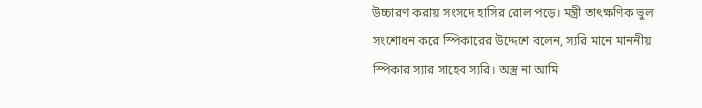উচ্চারণ করায় সংসদে হাসির রোল পড়ে। মন্ত্রী তাৎক্ষণিক ভুল সংশোধন করে স্পিকারের উদ্দেশে বলেন, স্যরি মানে মাননীয় স্পিকার স্যার সাহেব স্যরি। অস্ত্র না আমি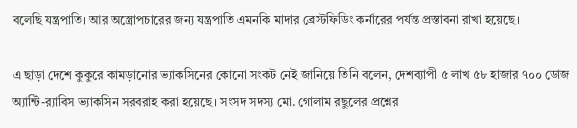বলেছি যন্ত্রপাতি। আর অস্ত্রোপচারের জন্য যন্ত্রপাতি এমনকি মাদার ব্রেস্টফিডিং কর্নারের পর্যন্ত প্রস্তাবনা রাখা হয়েছে।

এ ছাড়া দেশে কুকুরে কামড়ানোর ভ্যাকসিনের কোনো সংকট নেই জানিয়ে তিনি বলেন, দেশব্যাপী ৫ লাখ ৫৮ হাজার ৭০০ ডোজ অ্যান্টি-র‌্যাবিস ভ্যাকসিন সরবরাহ করা হয়েছে। সংসদ সদস্য মো. গোলাম রছুলের প্রশ্নের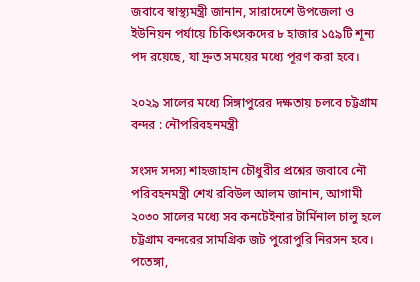জবাবে স্বাস্থ্যমন্ত্রী জানান, সারাদেশে উপজেলা ও ইউনিয়ন পর্যায়ে চিকিৎসকদের ৮ হাজার ১৫৯টি শূন্য পদ রয়েছে, যা দ্রুত সময়ের মধ্যে পূরণ করা হবে।

২০২৯ সালের মধ্যে সিঙ্গাপুরের দক্ষতায় চলবে চট্টগ্রাম বন্দর : নৌপরিবহনমন্ত্রী

সংসদ সদস্য শাহজাহান চৌধুরীর প্রশ্নের জবাবে নৌ পরিবহনমন্ত্রী শেখ রবিউল আলম জানান, আগামী ২০৩০ সালের মধ্যে সব কনটেইনার টার্মিনাল চালু হলে চট্টগ্রাম বন্দরের সামগ্রিক জট পুরোপুরি নিরসন হবে। পতেঙ্গা,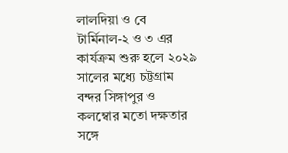লালদিয়া ও বে টার্মিনাল-২ ও ৩ এর কার্যক্রম শুরু হলে ২০২৯ সালের মধ্যে চট্টগ্রাম বন্দর সিঙ্গাপুর ও কলম্বোর মতো দক্ষতার সঙ্গে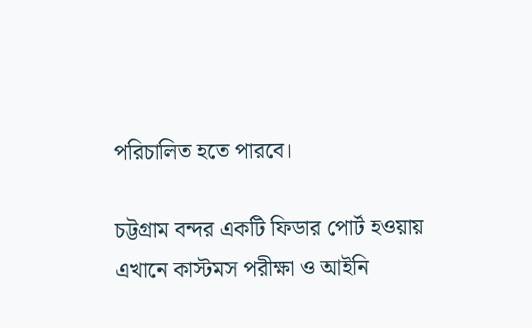পরিচালিত হতে পারবে।

চট্টগ্রাম বন্দর একটি ফিডার পোর্ট হওয়ায় এখানে কাস্টমস পরীক্ষা ও আইনি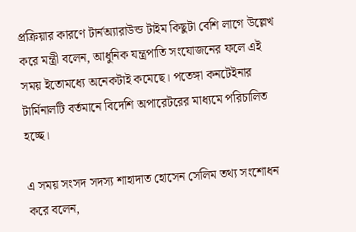প্রক্রিয়ার কারণে টার্নঅ্যারাউন্ড টাইম কিছুটা বেশি লাগে উল্লেখ করে মন্ত্রী বলেন, আধুনিক যন্ত্রপাতি সংযোজনের ফলে এই সময় ইতোমধ্যে অনেকটাই কমেছে। পতেঙ্গা কনটেইনার টার্মিনালটি বর্তমানে বিদেশি অপারেটরের মাধ্যমে পরিচালিত হচ্ছে।

এ সময় সংসদ সদস্য শাহাদাত হোসেন সেলিম তথ্য সংশোধন করে বলেন,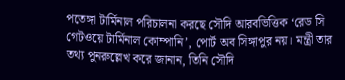পতেঙ্গা টার্মিনাল পরিচালনা করছে সৌদি আরবভিত্তিক ‘রেড সি গেটওয়ে টার্মিনাল কোম্পানি’, পোর্ট অব সিঙ্গাপুর নয়। মন্ত্রী তার তথ্য পুনরুল্লেখ করে জানান, তিনি সৌদি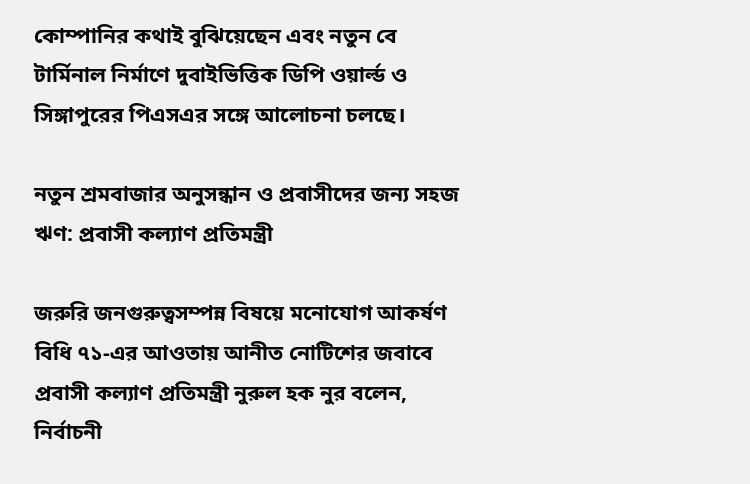কোম্পানির কথাই বুঝিয়েছেন এবং নতুন বে টার্মিনাল নির্মাণে দুবাইভিত্তিক ডিপি ওয়ার্ল্ড ও সিঙ্গাপুরের পিএসএর সঙ্গে আলোচনা চলছে।

নতুন শ্রমবাজার অনুসন্ধান ও প্রবাসীদের জন্য সহজ ঋণ: প্রবাসী কল্যাণ প্রতিমন্ত্রী

জরুরি জনগুরুত্বসম্পন্ন বিষয়ে মনোযোগ আকর্ষণ বিধি ৭১-এর আওতায় আনীত নোটিশের জবাবে প্রবাসী কল্যাণ প্রতিমন্ত্রী নুরুল হক নুর বলেন, নির্বাচনী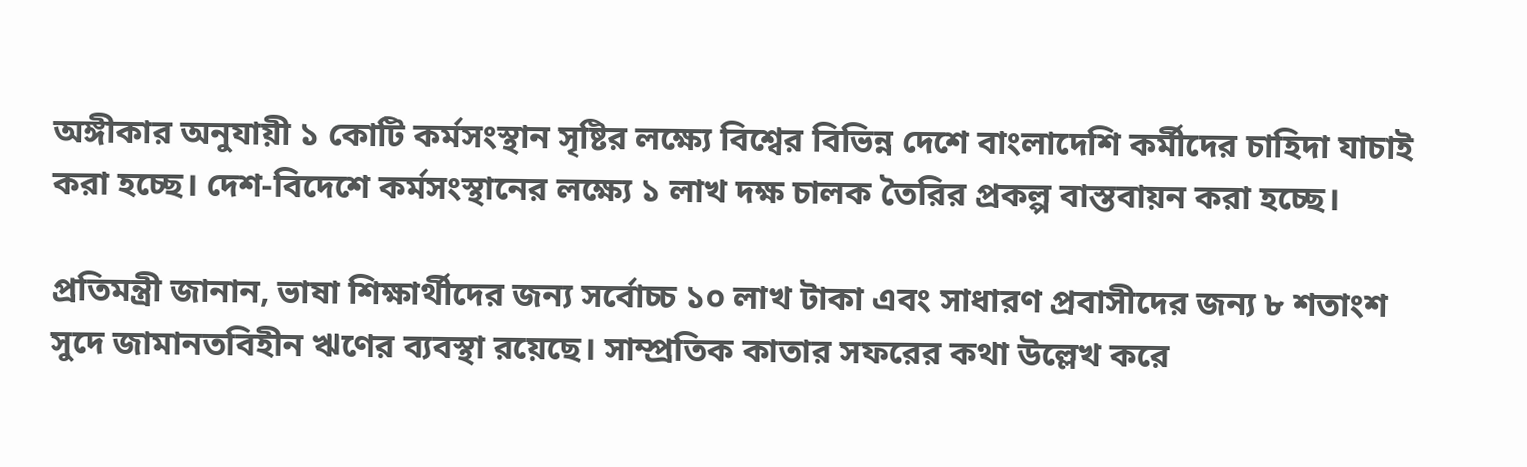অঙ্গীকার অনুযায়ী ১ কোটি কর্মসংস্থান সৃষ্টির লক্ষ্যে বিশ্বের বিভিন্ন দেশে বাংলাদেশি কর্মীদের চাহিদা যাচাই করা হচ্ছে। দেশ-বিদেশে কর্মসংস্থানের লক্ষ্যে ১ লাখ দক্ষ চালক তৈরির প্রকল্প বাস্তবায়ন করা হচ্ছে।

প্রতিমন্ত্রী জানান, ভাষা শিক্ষার্থীদের জন্য সর্বোচ্চ ১০ লাখ টাকা এবং সাধারণ প্রবাসীদের জন্য ৮ শতাংশ সুদে জামানতবিহীন ঋণের ব্যবস্থা রয়েছে। সাম্প্রতিক কাতার সফরের কথা উল্লেখ করে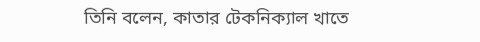তিনি বলেন, কাতার টেকনিক্যাল খাতে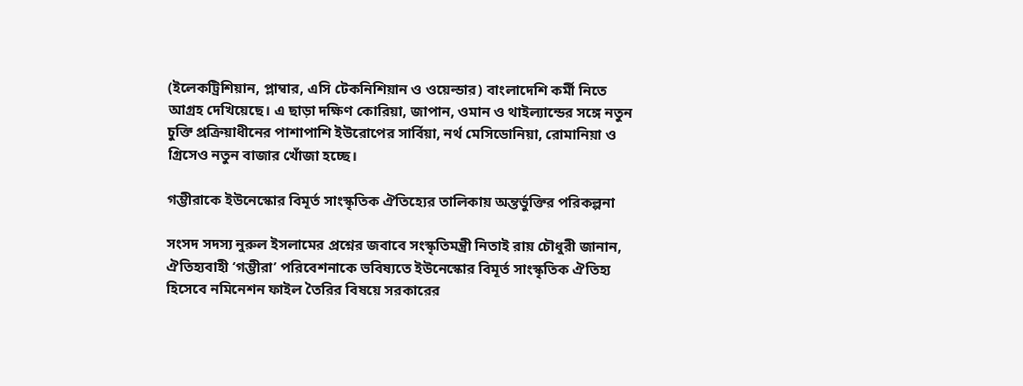(ইলেকট্রিশিয়ান, প্লাম্বার, এসি টেকনিশিয়ান ও ওয়েল্ডার) বাংলাদেশি কর্মী নিতে আগ্রহ দেখিয়েছে। এ ছাড়া দক্ষিণ কোরিয়া, জাপান, ওমান ও থাইল্যান্ডের সঙ্গে নতুন চুক্তি প্রক্রিয়াধীনের পাশাপাশি ইউরোপের সার্বিয়া, নর্থ মেসিডোনিয়া, রোমানিয়া ও গ্রিসেও নতুন বাজার খোঁজা হচ্ছে।

গম্ভীরাকে ইউনেস্কোর বিমূর্ত সাংস্কৃতিক ঐতিহ্যের তালিকায় অন্তর্ভুক্তির পরিকল্পনা

সংসদ সদস্য নুরুল ইসলামের প্রশ্নের জবাবে সংস্কৃতিমন্ত্রী নিতাই রায় চৌধুরী জানান, ঐতিহ্যবাহী ‘গম্ভীরা’ পরিবেশনাকে ভবিষ্যতে ইউনেস্কোর বিমূর্ত সাংস্কৃতিক ঐতিহ্য হিসেবে নমিনেশন ফাইল তৈরির বিষয়ে সরকারের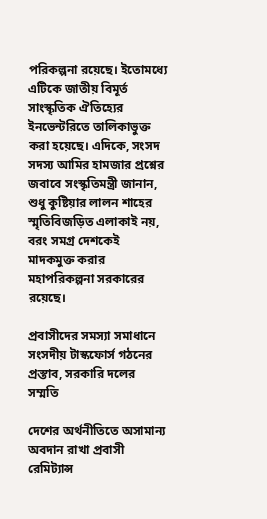পরিকল্পনা রয়েছে। ইতোমধ্যে এটিকে জাতীয় বিমূর্ত সাংস্কৃতিক ঐতিহ্যের ইনভেন্টরিতে তালিকাভুক্ত করা হয়েছে। এদিকে, সংসদ সদস্য আমির হামজার প্রশ্নের জবাবে সংস্কৃতিমন্ত্রী জানান, শুধু কুষ্টিয়ার লালন শাহের স্মৃতিবিজড়িত এলাকাই নয়, বরং সমগ্র দেশকেই মাদকমুক্ত করার মহাপরিকল্পনা সরকারের রয়েছে।

প্রবাসীদের সমস্যা সমাধানে সংসদীয় টাস্কফোর্স গঠনের প্রস্তাব, সরকারি দলের সম্মতি

দেশের অর্থনীতিতে অসামান্য অবদান রাখা প্রবাসী রেমিট্যান্স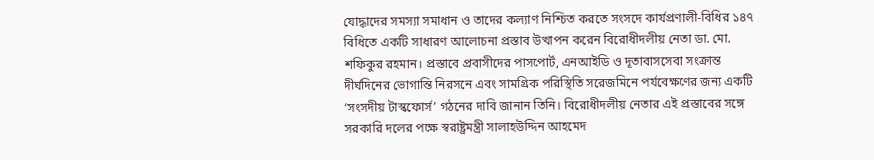যোদ্ধাদের সমস্যা সমাধান ও তাদের কল্যাণ নিশ্চিত করতে সংসদে কার্যপ্রণালী-বিধির ১৪৭ বিধিতে একটি সাধারণ আলোচনা প্রস্তাব উত্থাপন করেন বিরোধীদলীয় নেতা ডা. মো. শফিকুর রহমান। প্রস্তাবে প্রবাসীদের পাসপোর্ট, এনআইডি ও দূতাবাসসেবা সংক্রান্ত দীর্ঘদিনের ভোগান্তি নিরসনে এবং সামগ্রিক পরিস্থিতি সরেজমিনে পর্যবেক্ষণের জন্য একটি ‘সংসদীয় টাস্কফোর্স’ গঠনের দাবি জানান তিনি। বিরোধীদলীয় নেতার এই প্রস্তাবের সঙ্গে সরকারি দলের পক্ষে স্বরাষ্ট্রমন্ত্রী সালাহউদ্দিন আহমেদ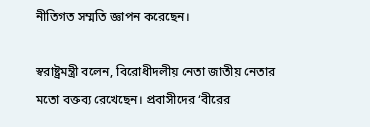নীতিগত সম্মতি জ্ঞাপন করেছেন।

স্বরাষ্ট্রমন্ত্রী বলেন, বিরোধীদলীয় নেতা জাতীয় নেতার মতো বক্তব্য রেখেছেন। প্রবাসীদের ‘বীরের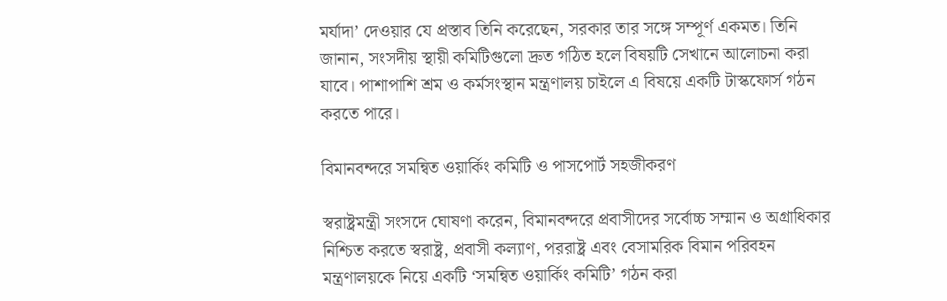মর্যাদা’ দেওয়ার যে প্রস্তাব তিনি করেছেন, সরকার তার সঙ্গে সম্পূর্ণ একমত। তিনি জানান, সংসদীয় স্থায়ী কমিটিগুলো দ্রুত গঠিত হলে বিষয়টি সেখানে আলোচনা করা যাবে। পাশাপাশি শ্রম ও কর্মসংস্থান মন্ত্রণালয় চাইলে এ বিষয়ে একটি টাস্কফোর্স গঠন করতে পারে।

বিমানবন্দরে সমন্বিত ওয়ার্কিং কমিটি ও পাসপোর্ট সহজীকরণ

স্বরাষ্ট্রমন্ত্রী সংসদে ঘোষণা করেন, বিমানবন্দরে প্রবাসীদের সর্বোচ্চ সম্মান ও অগ্রাধিকার নিশ্চিত করতে স্বরাষ্ট্র, প্রবাসী কল্যাণ, পররাষ্ট্র এবং বেসামরিক বিমান পরিবহন মন্ত্রণালয়কে নিয়ে একটি ‘সমন্বিত ওয়ার্কিং কমিটি’ গঠন করা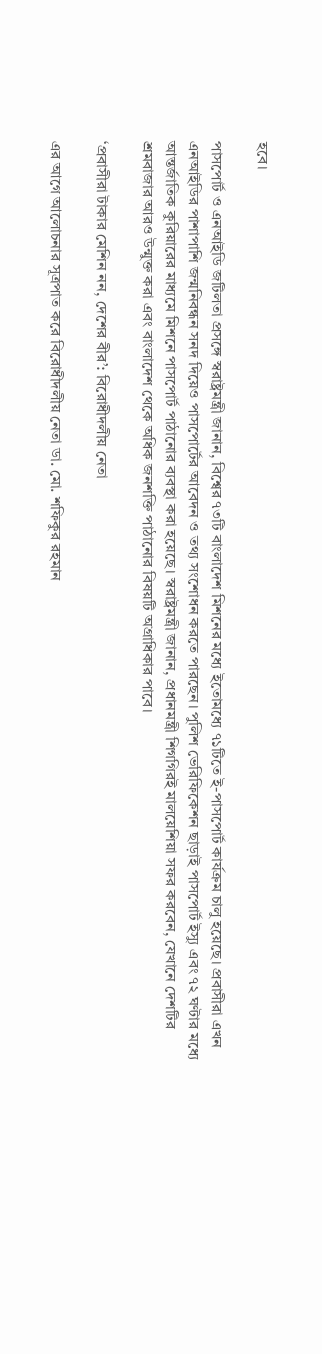হবে।

পাসপোর্ট ও এনআইডি জটিলতা প্রসঙ্গে স্বরাষ্ট্রমন্ত্রী জানান, বিশ্বের ৭৩টি বাংলাদেশ মিশনের মধ্যে ইতোমধ্যে ৭১টিতে ই-পাসপোর্ট কার্যক্রম চালু হয়েছে। প্রবাসীরা এখন এনআইডির পাশাপাশি জন্মনিবন্ধন সনদ দিয়েও পাসপোর্টের আবেদন ও তথ্য সংশোধন করতে পারছেন। পুলিশ ভেরিফিকেশন ছাড়াই পাসপোর্ট ইস্যু এবং ৭২ ঘণ্টার মধ্যে আন্তর্জাতিক কুরিয়ারের মাধ্যমে মিশনে পাসপোর্ট পাঠানোর ব্যবস্থা করা হয়েছে। স্বরাষ্ট্রমন্ত্রী জানান, প্রধানমন্ত্রী শিগগিরই মালয়েশিয়া সফর করবেন, যেখানে দেশটির শ্রমবাজার আরও উন্মুক্ত করা এবং বাংলাদেশ থেকে অধিক জনশক্তি পাঠানোর বিষয়টি অগ্রাধিকার পাবে।

‘প্রবাসীরা টাকার মেশিন নন, দেশের বীর’: বিরোধীদলীয় নেতা

এর আগে আলোচনার সূত্রপাত করে বিরোধীদলীয় নেতা ডা. মো. শফিকুর রহমান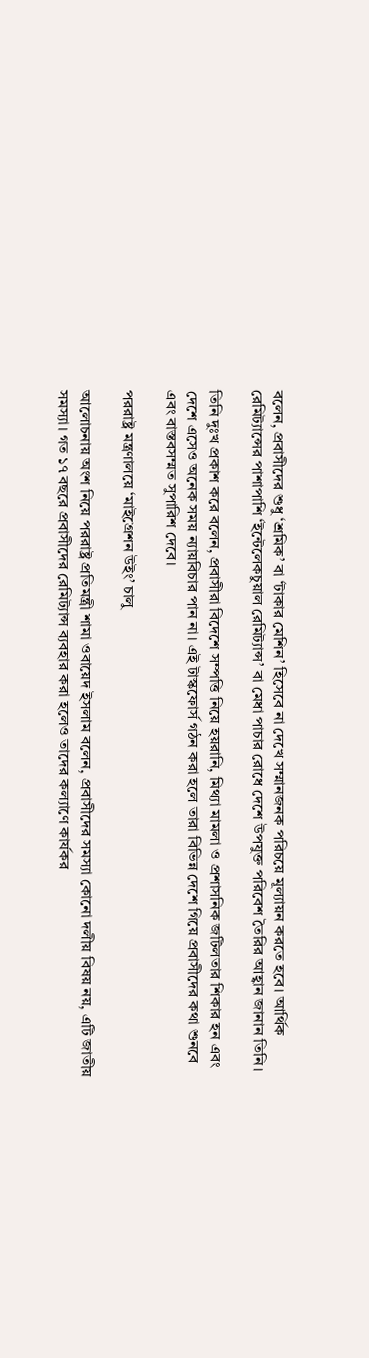বলেন, প্রবাসীদের শুধু ‘শ্রমিক’ বা ‘টাকার মেশিন’ হিসেবে না দেখে সম্মানজনক পরিচয়ে মূল্যায়ন করতে হবে। আর্থিক রেমিট্যান্সের পাশাপাশি ‘ইন্টেলেকচুয়াল রেমিট্যান্স’ বা মেধা পাচার রোধে দেশে উপযুক্ত পরিবেশ তৈরির আহ্বান জানান তিনি।

তিনি দুঃখ প্রকাশ করে বলেন, প্রবাসীরা বিদেশে সম্পত্তি নিয়ে হয়রানি, মিথ্যা মামলা ও প্রশাসনিক জটিলতার শিকার হন এবং দেশে এসেও অনেক সময় ন্যায়বিচার পান না। এই টাস্কফোর্স গঠন করা হলে তারা বিভিন্ন দেশে গিয়ে প্রবাসীদের কথা শুনবে এবং বাস্তবসম্মত সুপারিশ দেবে।

পররাষ্ট্র মন্ত্রণালয়ে ‘মাইগ্রেশন উইং’ চালু

আলোচনায় অংশ নিয়ে পররাষ্ট্র প্রতিমন্ত্রী শামা ওবায়েদ ইসলাম বলেন, প্রবাসীদের সমস্যা কোনো দলীয় বিষয় নয়, এটি জাতীয় সমস্যা। গত ১৭ বছরে প্রবাসীদের রেমিট্যান্স ব্যবহার করা হলেও তাদের কল্যাণে কার্যকর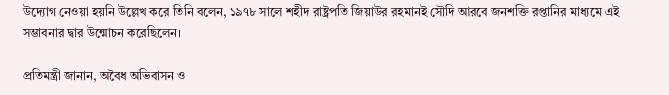উদ্যোগ নেওয়া হয়নি উল্লেখ করে তিনি বলেন, ১৯৭৮ সালে শহীদ রাষ্ট্রপতি জিয়াউর রহমানই সৌদি আরবে জনশক্তি রপ্তানির মাধ্যমে এই সম্ভাবনার দ্বার উন্মোচন করেছিলেন।

প্রতিমন্ত্রী জানান, অবৈধ অভিবাসন ও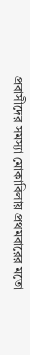প্রবাসীদের সমস্যা মোকাবিলায় প্রথমবারের মতো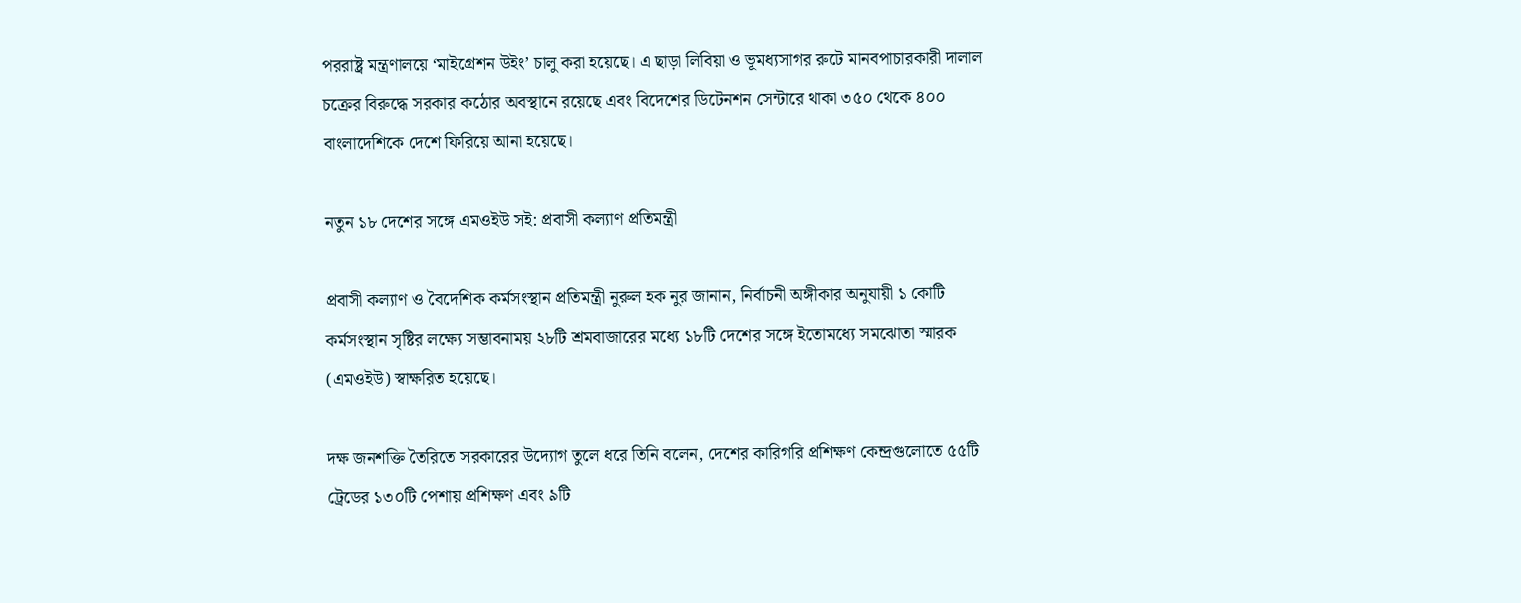পররাষ্ট্র মন্ত্রণালয়ে ‘মাইগ্রেশন উইং’ চালু করা হয়েছে। এ ছাড়া লিবিয়া ও ভূমধ্যসাগর রুটে মানবপাচারকারী দালাল চক্রের বিরুদ্ধে সরকার কঠোর অবস্থানে রয়েছে এবং বিদেশের ডিটেনশন সেন্টারে থাকা ৩৫০ থেকে ৪০০ বাংলাদেশিকে দেশে ফিরিয়ে আনা হয়েছে।

নতুন ১৮ দেশের সঙ্গে এমওইউ সই: প্রবাসী কল্যাণ প্রতিমন্ত্রী

প্রবাসী কল্যাণ ও বৈদেশিক কর্মসংস্থান প্রতিমন্ত্রী নুরুল হক নুর জানান, নির্বাচনী অঙ্গীকার অনুযায়ী ১ কোটি কর্মসংস্থান সৃষ্টির লক্ষ্যে সম্ভাবনাময় ২৮টি শ্রমবাজারের মধ্যে ১৮টি দেশের সঙ্গে ইতোমধ্যে সমঝোতা স্মারক (এমওইউ) স্বাক্ষরিত হয়েছে।

দক্ষ জনশক্তি তৈরিতে সরকারের উদ্যোগ তুলে ধরে তিনি বলেন, দেশের কারিগরি প্রশিক্ষণ কেন্দ্রগুলোতে ৫৫টি ট্রেডের ১৩০টি পেশায় প্রশিক্ষণ এবং ৯টি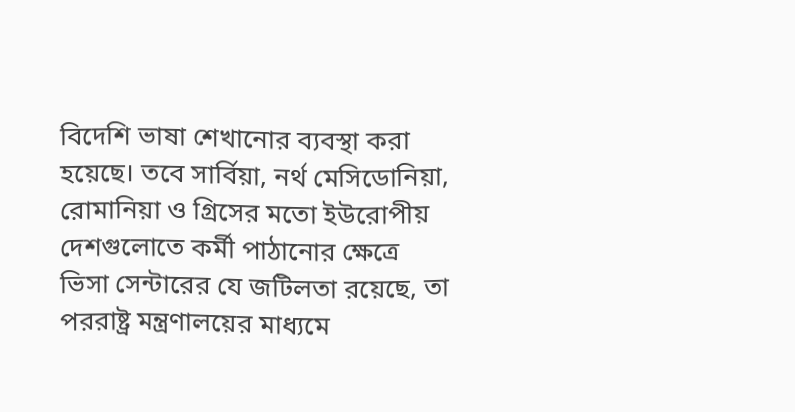বিদেশি ভাষা শেখানোর ব্যবস্থা করা হয়েছে। তবে সার্বিয়া, নর্থ মেসিডোনিয়া, রোমানিয়া ও গ্রিসের মতো ইউরোপীয় দেশগুলোতে কর্মী পাঠানোর ক্ষেত্রে ভিসা সেন্টারের যে জটিলতা রয়েছে, তা পররাষ্ট্র মন্ত্রণালয়ের মাধ্যমে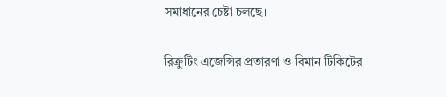সমাধানের চেষ্টা চলছে।

রিক্রুটিং এজেন্সির প্রতারণা ও বিমান টিকিটের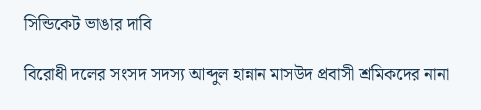সিন্ডিকেট ভাঙার দাবি

বিরোধী দলের সংসদ সদস্য আব্দুল হান্নান মাসউদ প্রবাসী শ্রমিকদের নানা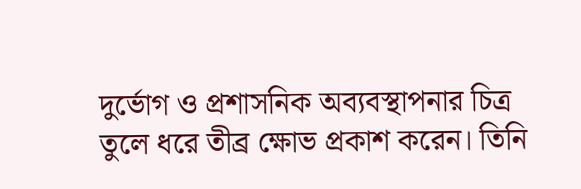দুর্ভোগ ও প্রশাসনিক অব্যবস্থাপনার চিত্র তুলে ধরে তীব্র ক্ষোভ প্রকাশ করেন। তিনি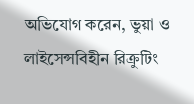অভিযোগ করেন, ভুয়া ও লাইসেন্সবিহীন রিক্রুটিং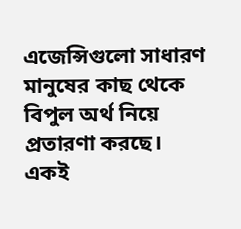এজেন্সিগুলো সাধারণ মানুষের কাছ থেকে বিপুল অর্থ নিয়ে প্রতারণা করছে। একই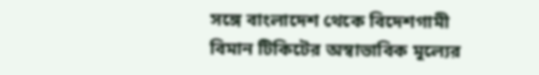সঙ্গে বাংলাদেশ থেকে বিদেশগামী বিমান টিকিটের অস্বাভাবিক মূল্যের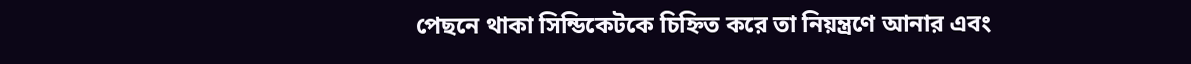পেছনে থাকা সিন্ডিকেটকে চিহ্নিত করে তা নিয়ন্ত্রণে আনার এবং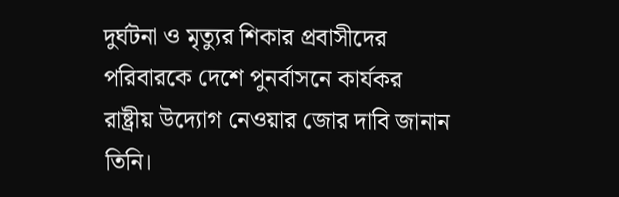দুর্ঘটনা ও মৃত্যুর শিকার প্রবাসীদের পরিবারকে দেশে পুনর্বাসনে কার্যকর রাষ্ট্রীয় উদ্যোগ নেওয়ার জোর দাবি জানান তিনি।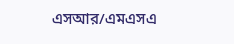এসআর/এমএসএ